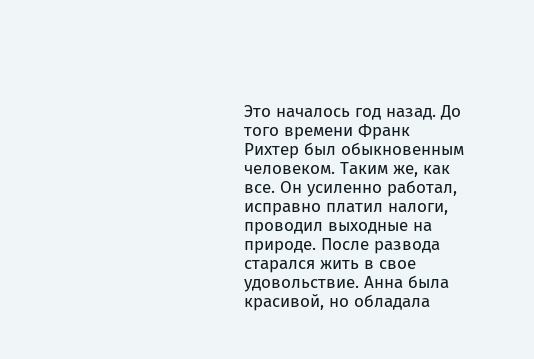Это началось год назад. До того времени Франк Рихтер был обыкновенным человеком. Таким же, как все. Он усиленно работал, исправно платил налоги, проводил выходные на природе. После развода старался жить в свое удовольствие. Анна была красивой, но обладала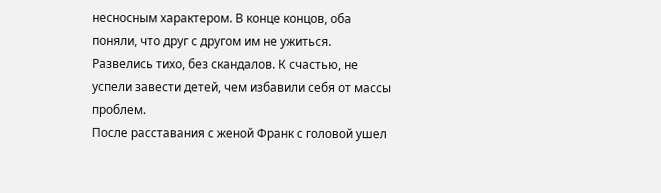несносным характером. В конце концов, оба поняли, что друг с другом им не ужиться. Развелись тихо, без скандалов. К счастью, не успели завести детей, чем избавили себя от массы проблем.
После расставания с женой Франк с головой ушел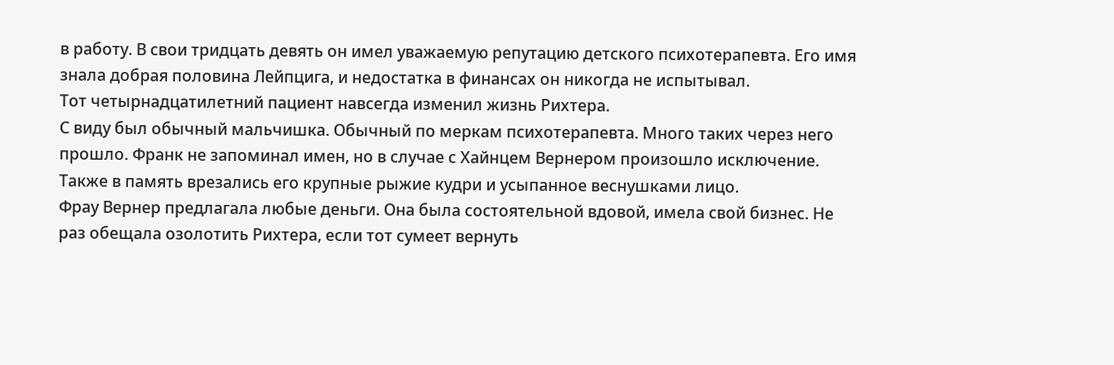в работу. В свои тридцать девять он имел уважаемую репутацию детского психотерапевта. Его имя знала добрая половина Лейпцига, и недостатка в финансах он никогда не испытывал.
Тот четырнадцатилетний пациент навсегда изменил жизнь Рихтера.
С виду был обычный мальчишка. Обычный по меркам психотерапевта. Много таких через него прошло. Франк не запоминал имен, но в случае с Хайнцем Вернером произошло исключение. Также в память врезались его крупные рыжие кудри и усыпанное веснушками лицо.
Фрау Вернер предлагала любые деньги. Она была состоятельной вдовой, имела свой бизнес. Не раз обещала озолотить Рихтера, если тот сумеет вернуть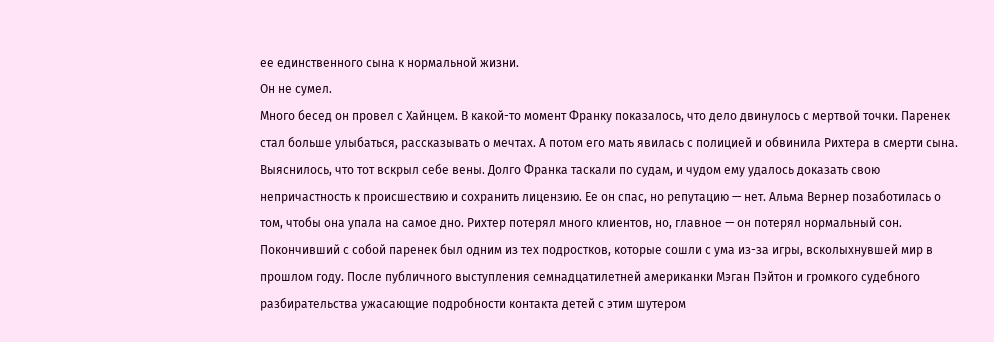ее единственного сына к нормальной жизни.
Он не сумел.
Много бесед он провел с Хайнцем. В какой-то момент Франку показалось, что дело двинулось с мертвой точки. Паренек стал больше улыбаться, рассказывать о мечтах. А потом его мать явилась с полицией и обвинила Рихтера в смерти сына. Выяснилось, что тот вскрыл себе вены. Долго Франка таскали по судам, и чудом ему удалось доказать свою непричастность к происшествию и сохранить лицензию. Ее он спас, но репутацию — нет. Альма Вернер позаботилась о том, чтобы она упала на самое дно. Рихтер потерял много клиентов, но, главное — он потерял нормальный сон.
Покончивший с собой паренек был одним из тех подростков, которые сошли с ума из-за игры, всколыхнувшей мир в прошлом году. После публичного выступления семнадцатилетней американки Мэган Пэйтон и громкого судебного разбирательства ужасающие подробности контакта детей с этим шутером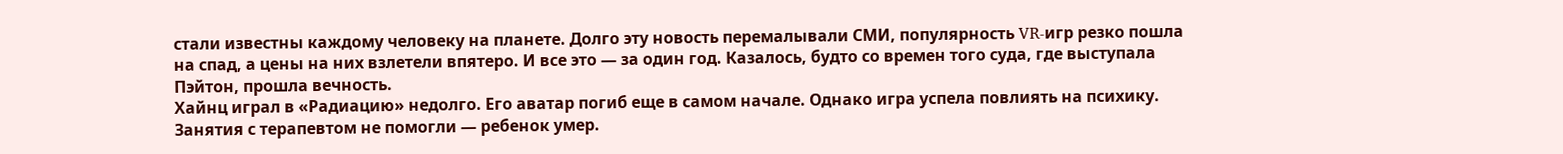стали известны каждому человеку на планете. Долго эту новость перемалывали СМИ, популярность VR-игр резко пошла на спад, а цены на них взлетели впятеро. И все это — за один год. Казалось, будто со времен того суда, где выступала Пэйтон, прошла вечность.
Хайнц играл в «Радиацию» недолго. Его аватар погиб еще в самом начале. Однако игра успела повлиять на психику. Занятия с терапевтом не помогли — ребенок умер.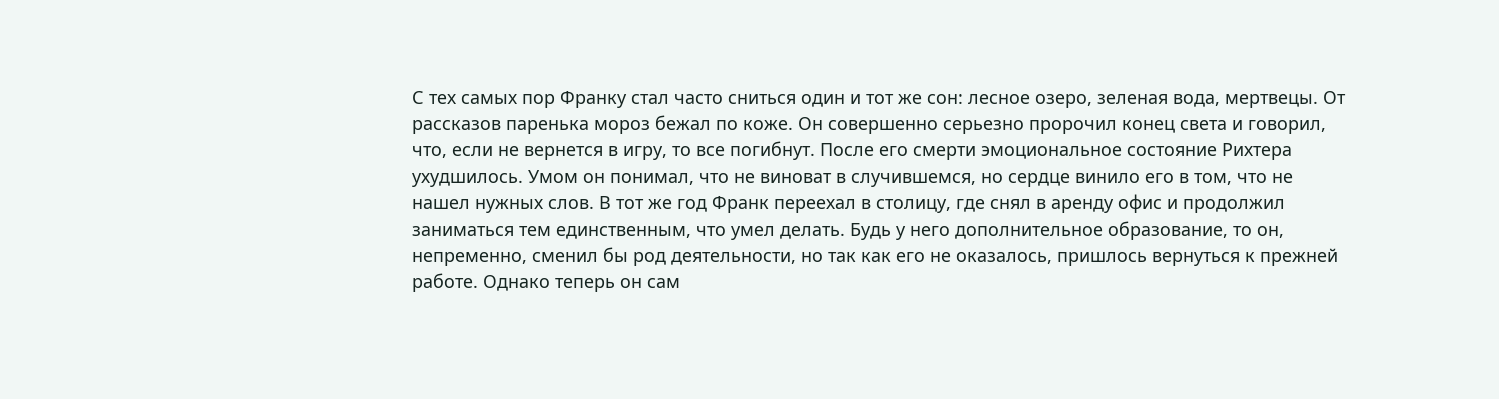С тех самых пор Франку стал часто сниться один и тот же сон: лесное озеро, зеленая вода, мертвецы. От рассказов паренька мороз бежал по коже. Он совершенно серьезно пророчил конец света и говорил, что, если не вернется в игру, то все погибнут. После его смерти эмоциональное состояние Рихтера ухудшилось. Умом он понимал, что не виноват в случившемся, но сердце винило его в том, что не нашел нужных слов. В тот же год Франк переехал в столицу, где снял в аренду офис и продолжил заниматься тем единственным, что умел делать. Будь у него дополнительное образование, то он, непременно, сменил бы род деятельности, но так как его не оказалось, пришлось вернуться к прежней работе. Однако теперь он сам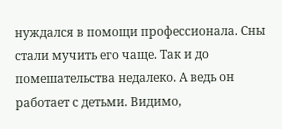нуждался в помощи профессионала. Сны стали мучить его чаще. Так и до помешательства недалеко. А ведь он работает с детьми. Видимо,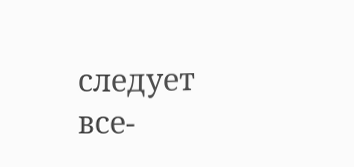следует все-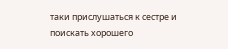таки прислушаться к сестре и поискать хорошего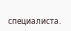специалиста.